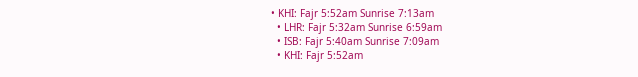• KHI: Fajr 5:52am Sunrise 7:13am
  • LHR: Fajr 5:32am Sunrise 6:59am
  • ISB: Fajr 5:40am Sunrise 7:09am
  • KHI: Fajr 5:52am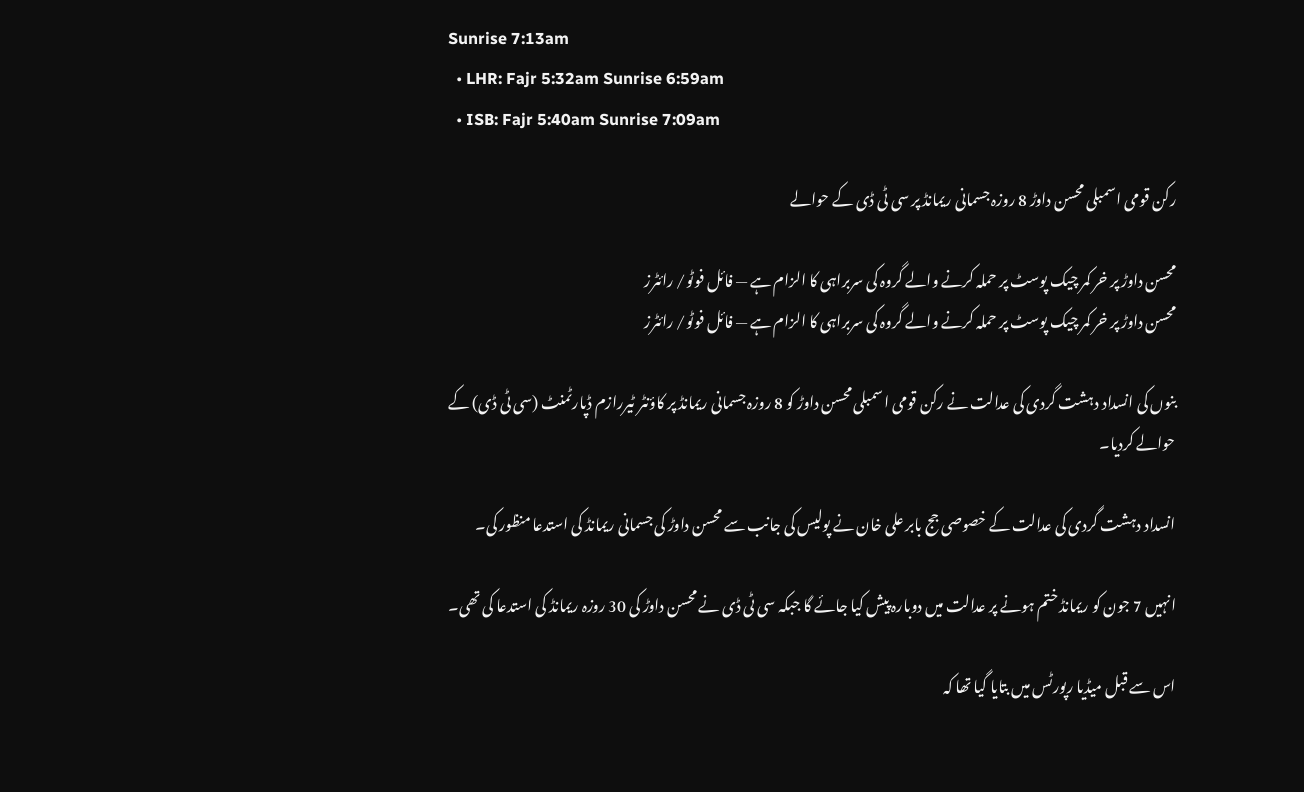Sunrise 7:13am
  • LHR: Fajr 5:32am Sunrise 6:59am
  • ISB: Fajr 5:40am Sunrise 7:09am

رکن قومی اسمبلی محسن داوڑ 8 روزہ جسمانی ریمانڈ پر سی ٹی ڈی کے حوالے

محسن داوڑ پر خر کمر چیک پوسٹ پر حملہ کرنے والے گروہ کی سربراہی کا الزام ہے — فائل فوٹو/ رائٹرز
محسن داوڑ پر خر کمر چیک پوسٹ پر حملہ کرنے والے گروہ کی سربراہی کا الزام ہے — فائل فوٹو/ رائٹرز

بنوں کی انسداد دہشت گردی کی عدالت نے رکن قومی اسمبلی محسن داوڑ کو 8 روزہ جسمانی ریمانڈ پر کاؤنٹر ٹیررازم ڈپارٹمنٹ (سی ٹی ڈی) کے حوالے کردیا۔

انسداد دہشت گردی کی عدالت کے خصوصی جج بابر علی خان نے پولیس کی جانب سے محسن داوڑ کی جسمانی ریمانڈ کی استدعا منظور کی۔

انہیں 7 جون کو ریمانڈ ختم ہونے پر عدالت میں دوبارہ پیش کیا جائے گا جبکہ سی ٹی ڈی نے محسن داوڑ کی 30 روزہ ریمانڈ کی استدعا کی تھی۔

اس سے قبل میڈیا رپورٹس میں بتایا گیا تھا کہ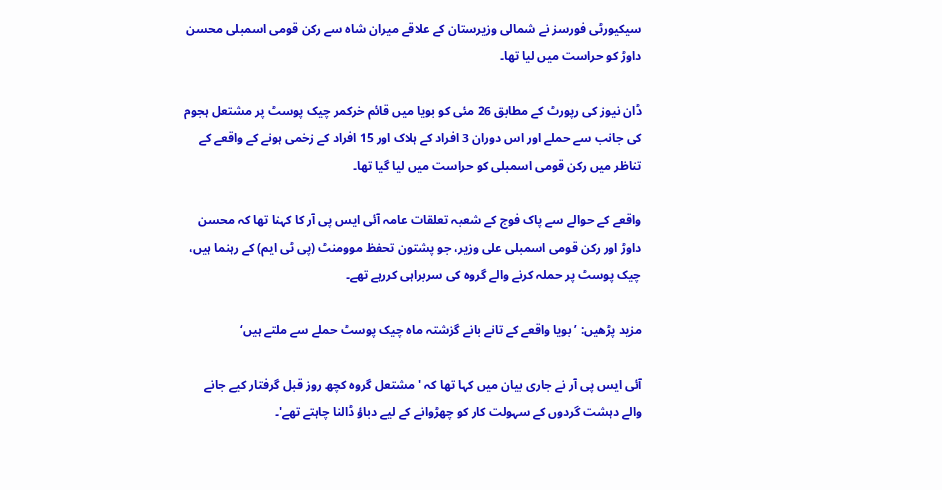سیکیورٹی فورسز نے شمالی وزیرستان کے علاقے میران شاہ سے رکن قومی اسمبلی محسن داوڑ کو حراست میں لیا تھا۔

ڈان نیوز کی رپورٹ کے مطابق 26 مئی کو بویا میں قائم خرکمر چیک پوسٹ پر مشتعل ہجوم کی جانب سے حملے اور اس دوران 3 افراد کے ہلاک اور 15 افراد کے زخمی ہونے کے واقعے کے تناظر میں رکن قومی اسمبلی کو حراست میں لیا گیا تھا۔

واقعے کے حوالے سے پاک فوج کے شعبہ تعلقات عامہ آئی ایس پی آر کا کہنا تھا کہ محسن داوڑ اور رکن قومی اسمبلی علی وزیر، جو پشتون تحفظ موومنٹ (پی ٹی ایم) کے رہنما ہیں، چیک پوسٹ پر حملہ کرنے والے گروہ کی سربراہی کررہے تھے۔

مزید پڑھیں: ’بویا واقعے کے تانے بانے گزشتہ ماہ چیک پوسٹ حملے سے ملتے ہیں‘

آئی ایس پی آر نے جاری بیان میں کہا تھا کہ 'مشتعل گروہ کچھ روز قبل گرفتار کیے جانے والے دہشت گردوں کے سہولت کار کو چھڑوانے کے لیے دباؤ ڈالنا چاہتے تھے'۔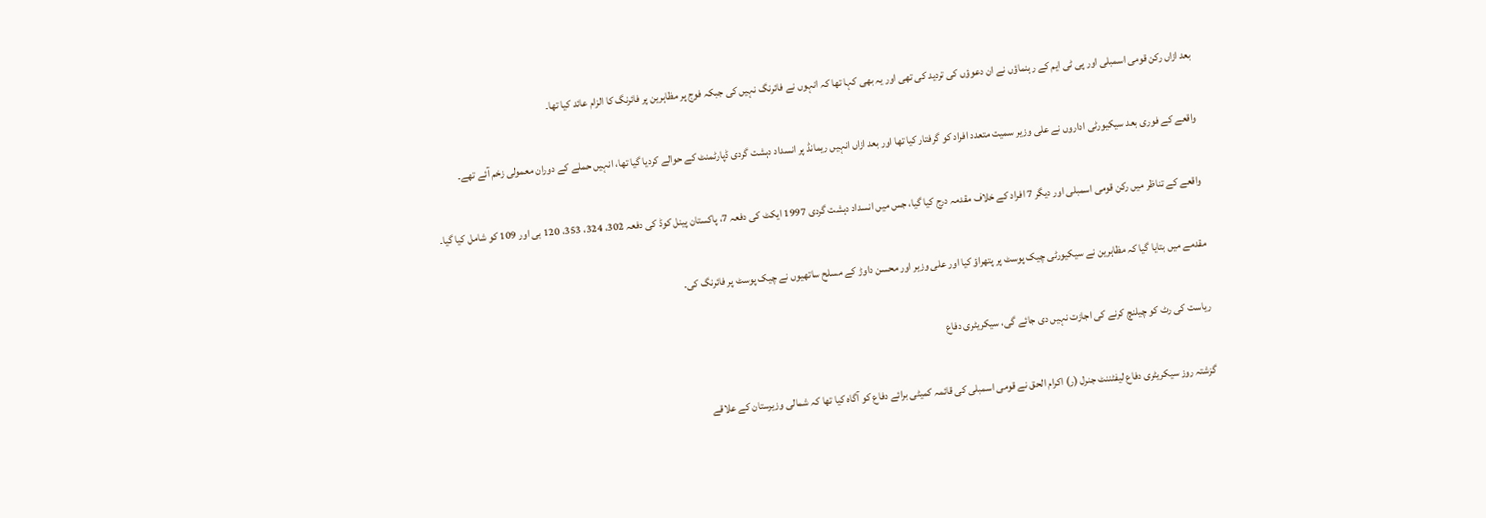بعد ازاں رکن قومی اسمبلی اور پی ٹی ایم کے رہنماؤں نے ان دعوؤں کی تردید کی تھی اور یہ بھی کہا تھا کہ انہوں نے فائرنگ نہیں کی جبکہ فوج پر مظاہرین پر فائرنگ کا الزام عائد کیا تھا۔

واقعے کے فوری بعد سیکیورٹی اداروں نے علی وزیر سمیت متعدد افراد کو گرفتار کیا تھا اور بعد ازاں انہیں ریمانڈ پر انسداد دہشت گردی ڈپارٹمنٹ کے حوالے کردیا گیا تھا، انہیں حملے کے دوران معمولی زخم آئے تھے۔

واقعے کے تناظر میں رکن قومی اسمبلی اور دیگر 7 افراد کے خلاف مقدمہ درج کیا گیا، جس میں انسداد دہشت گردی 1997 ایکٹ کی دفعہ 7، پاکستان پینل کوڈ کی دفعہ 302، 324، 353، 120 بی اور 109 کو شامل کیا گیا۔

مقدمے میں بتایا گیا کہ مظاہرین نے سیکیورٹی چیک پوسٹ پر پتھراؤ کیا اور علی وزیر اور محسن داوڑ کے مسلح ساتھیوں نے چیک پوسٹ پر فائرنگ کی۔

ریاست کی رٹ کو چیلنچ کرنے کی اجازت نہیں دی جائے گی، سیکریٹری دفاع

گزشتہ روز سیکریٹری دفاع لیفٹننٹ جنرل (ر) اکرام الحق نے قومی اسمبلی کی قائمہ کمیٹی برائے دفاع کو آگاہ کیا تھا کہ شمالی وزیرستان کے علاقے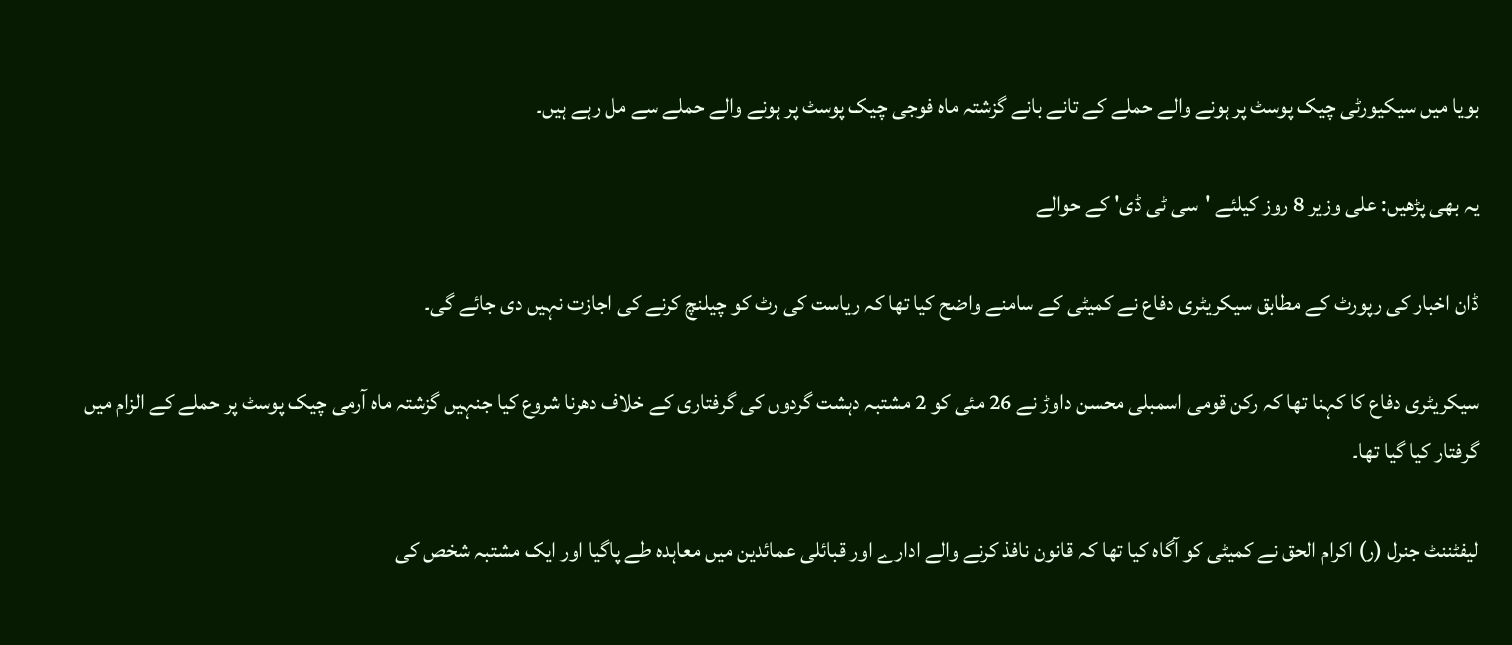بویا میں سیکیورٹی چیک پوسٹ پر ہونے والے حملے کے تانے بانے گزشتہ ماہ فوجی چیک پوسٹ پر ہونے والے حملے سے مل رہے ہیں۔

یہ بھی پڑھیں: علی وزیر 8 روز کیلئے 'سی ٹی ڈی' کے حوالے

ڈان اخبار کی رپورٹ کے مطابق سیکریٹری دفاع نے کمیٹی کے سامنے واضح کیا تھا کہ ریاست کی رٹ کو چیلنچ کرنے کی اجازت نہیں دی جائے گی۔

سیکریٹری دفاع کا کہنا تھا کہ رکن قومی اسمبلی محسن داوڑ نے 26 مئی کو 2 مشتبہ دہشت گردوں کی گرفتاری کے خلاف دھرنا شروع کیا جنہیں گزشتہ ماہ آرمی چیک پوسٹ پر حملے کے الزام میں گرفتار کیا گیا تھا۔

لیفٹننٹ جنرل (ر) اکرام الحق نے کمیٹی کو آگاہ کیا تھا کہ قانون نافذ کرنے والے ادارے اور قبائلی عمائدین میں معاہدہ طے پاگیا اور ایک مشتبہ شخص کی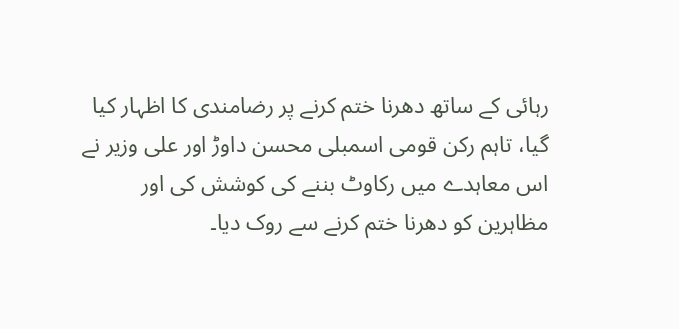رہائی کے ساتھ دھرنا ختم کرنے پر رضامندی کا اظہار کیا گیا، تاہم رکن قومی اسمبلی محسن داوڑ اور علی وزیر نے اس معاہدے میں رکاوٹ بننے کی کوشش کی اور مظاہرین کو دھرنا ختم کرنے سے روک دیا۔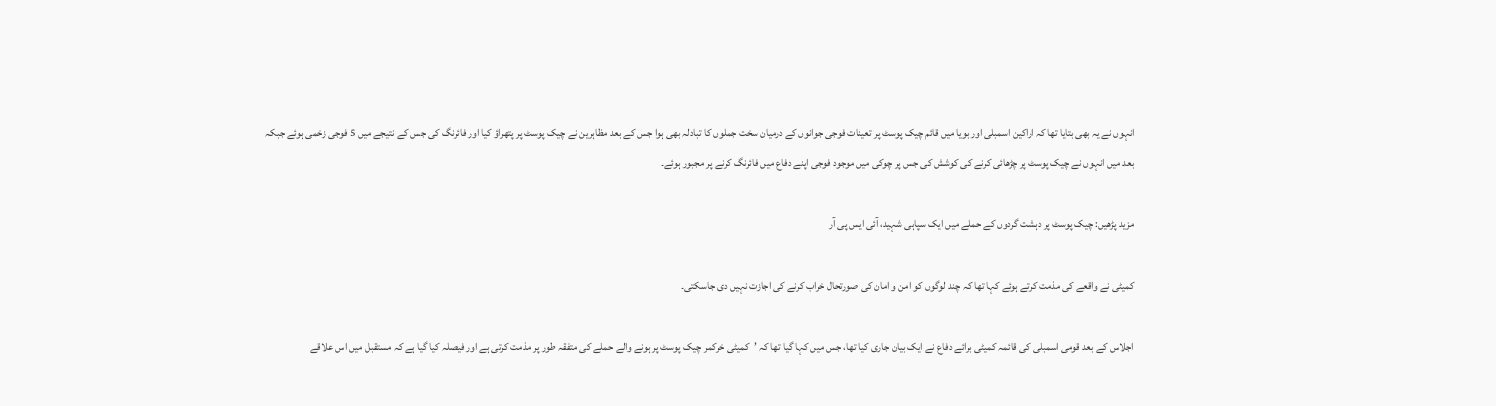انہوں نے یہ بھی بتایا تھا کہ اراکین اسمبلی اور بویا میں قائم چیک پوسٹ پر تعینات فوجی جوانوں کے درمیان سخت جملوں کا تبادلہ بھی ہوا جس کے بعد مظاہرین نے چیک پوسٹ پر پتھراؤ کیا اور فائرنگ کی جس کے نتیجے میں 5 فوجی زخمی ہوئے جبکہ بعد میں انہوں نے چیک پوسٹ پر چڑھائی کرنے کی کوشش کی جس پر چوکی میں موجود فوجی اپنے دفاع میں فائرنگ کرنے پر مجبور ہوئے۔

مزید پڑھیں: چیک پوسٹ پر دہشت گردوں کے حملے میں ایک سپاہی شہید، آئی ایس پی آر

کمیٹی نے واقعے کی مذمت کرتے ہوئے کہا تھا کہ چند لوگوں کو امن و امان کی صورتحال خراب کرنے کی اجازت نہیں دی جاسکتی۔

اجلاس کے بعد قومی اسمبلی کی قائمہ کمیٹی برائے دفاع نے ایک بیان جاری کیا تھا، جس میں کہا گیا تھا کہ ’کمیٹی خرکمر چیک پوسٹ پر ہونے والے حملے کی متفقہ طور پر مذمت کرتی ہے اور فیصلہ کیا گیا ہے کہ مستقبل میں اس علاقے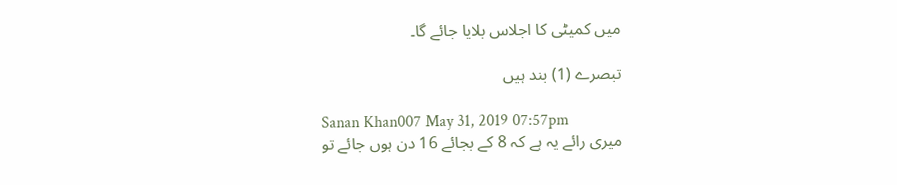میں کمیٹی کا اجلاس بلایا جائے گا۔

تبصرے (1) بند ہیں

Sanan Khan007 May 31, 2019 07:57pm
میری رائے یہ ہے کہ 8 کے بجائے 16 دن ہوں جائے تو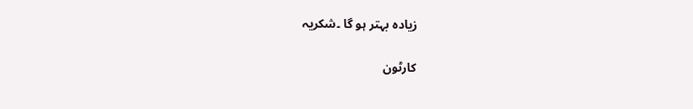زیادہ بہتر ہو گا ۔شکریہ

کارٹون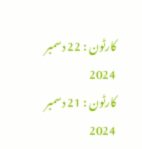کارٹون : 22 دسمبر 2024
کارٹون : 21 دسمبر 2024